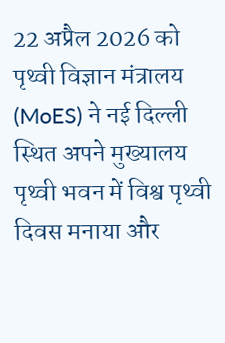22 अप्रैल 2026 को पृथ्वी विज्ञान मंत्रालय (MoES) ने नई दिल्ली स्थित अपने मुख्यालय पृथ्वी भवन में विश्व पृथ्वी दिवस मनाया और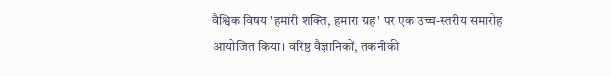वैश्विक विषय 'हमारी शक्ति, हमारा ग्रह' पर एक उच्च-स्तरीय समारोह आयोजित किया। वरिष्ठ वैज्ञानिकों, तकनीकी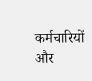कर्मचारियों और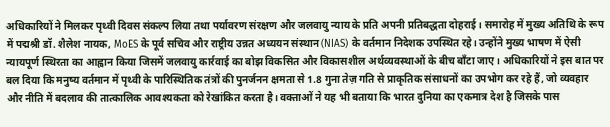अधिकारियों ने मिलकर पृथ्वी दिवस संकल्प लिया तथा पर्यावरण संरक्षण और जलवायु न्याय के प्रति अपनी प्रतिबद्धता दोहराई। समारोह में मुख्य अतिथि के रूप में पद्मश्री डॉ. शैलेश नायक, MoES के पूर्व सचिव और राष्ट्रीय उन्नत अध्ययन संस्थान (NIAS) के वर्तमान निदेशक उपस्थित रहे। उन्होंने मुख्य भाषण में ऐसी न्यायपूर्ण स्थिरता का आह्वान किया जिसमें जलवायु कार्रवाई का बोझ विकसित और विकासशील अर्थव्यवस्थाओं के बीच बाँटा जाए। अधिकारियों ने इस बात पर बल दिया कि मनुष्य वर्तमान में पृथ्वी के पारिस्थितिक तंत्रों की पुनर्जनन क्षमता से 1.8 गुना तेज़ गति से प्राकृतिक संसाधनों का उपभोग कर रहे हैं, जो व्यवहार और नीति में बदलाव की तात्कालिक आवश्यकता को रेखांकित करता है। वक्ताओं ने यह भी बताया कि भारत दुनिया का एकमात्र देश है जिसके पास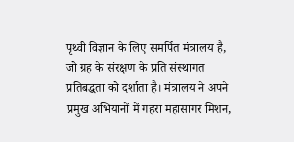पृथ्वी विज्ञान के लिए समर्पित मंत्रालय है, जो ग्रह के संरक्षण के प्रति संस्थागत प्रतिबद्धता को दर्शाता है। मंत्रालय ने अपने प्रमुख अभियानों में गहरा महासागर मिशन,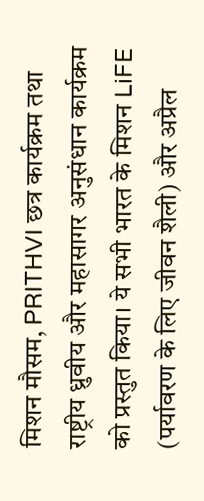मिशन मौसम, PRITHVI छत्र कार्यक्रम तथा राष्ट्रीय ध्रुवीय और महासागर अनुसंधान कार्यक्रम को प्रस्तुत किया। ये सभी भारत के मिशन LiFE (पर्यावरण के लिए जीवन शैली) और अप्रैल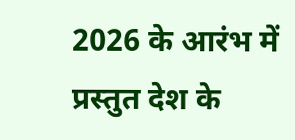2026 के आरंभ में प्रस्तुत देश के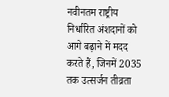नवीनतम राष्ट्रीय निर्धारित अंशदानों को आगे बढ़ाने में मदद करते हैं, जिनमें 2035 तक उत्सर्जन तीव्रता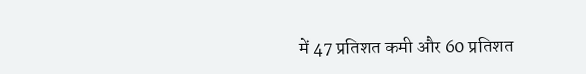में 47 प्रतिशत कमी और 60 प्रतिशत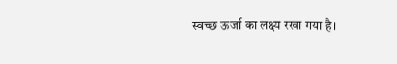स्वच्छ ऊर्जा का लक्ष्य रखा गया है।